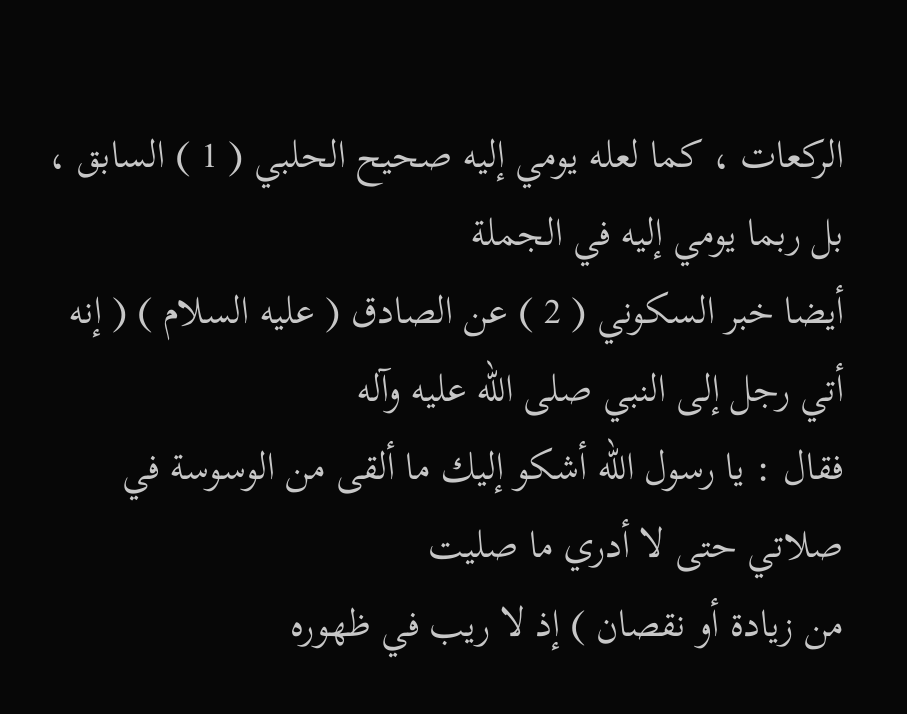الركعات ، كما لعله يومي إليه صحيح الحلبي ( 1 ) السابق ، بل ربما يومي إليه في الجملة
أيضا خبر السكوني ( 2 ) عن الصادق ( عليه السلام ) ( إنه أتي رجل إلى النبي صلى الله عليه وآله
فقال : يا رسول الله أشكو إليك ما ألقى من الوسوسة في صلاتي حتى لا أدري ما صليت
من زيادة أو نقصان ) إذ لا ريب في ظهوره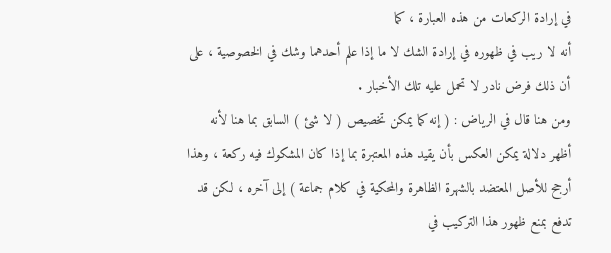في إرادة الركعات من هذه العبارة ، كما
أنه لا ريب في ظهوره في إرادة الشك لا ما إذا علم أحدهما وشك في الخصوصية ، على
أن ذلك فرض نادر لا تحمل عليه تلك الأخبار .
ومن هنا قال في الرياض : ( إنه كما يمكن تخصيص ( لا شئ ) السابق بما هنا لأنه
أظهر دلالة يمكن العكس بأن يقيد هذه المعتبرة بما إذا كان المشكوك فيه ركعة ، وهذا
أرجح للأصل المعتضد بالشهرة الظاهرة والمحكية في كلام جماعة ) إلى آخره ، لكن قد
تدفع بمنع ظهور هذا التركيب في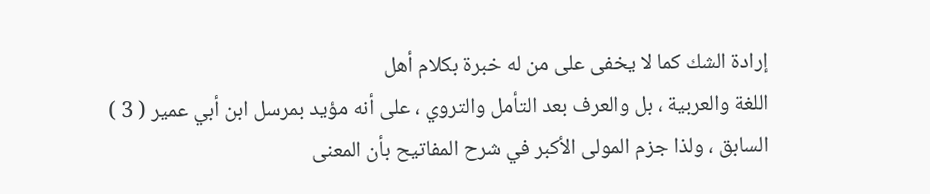إرادة الشك كما لا يخفى على من له خبرة بكلام أهل
اللغة والعربية ، بل والعرف بعد التأمل والتروي ، على أنه مؤيد بمرسل ابن أبي عمير ( 3 )
السابق ، ولذا جزم المولى الأكبر في شرح المفاتيح بأن المعنى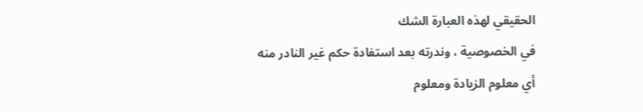الحقيقي لهذه العبارة الشك
في الخصوصية ، وندرته بعد استفادة حكم غير النادر منه أي معلوم الزيادة ومعلوم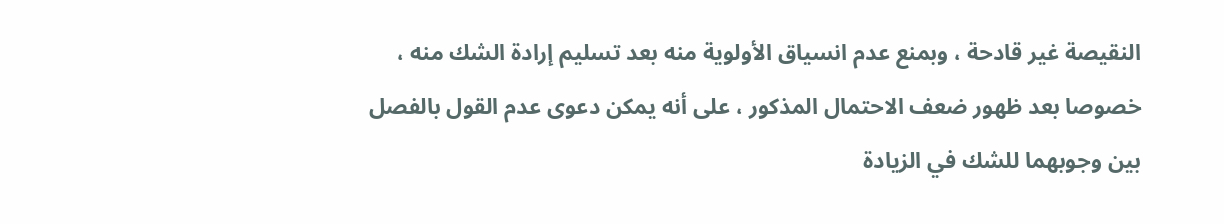النقيصة غير قادحة ، وبمنع عدم انسياق الأولوية منه بعد تسليم إرادة الشك منه ،
خصوصا بعد ظهور ضعف الاحتمال المذكور ، على أنه يمكن دعوى عدم القول بالفصل
بين وجوبهما للشك في الزيادة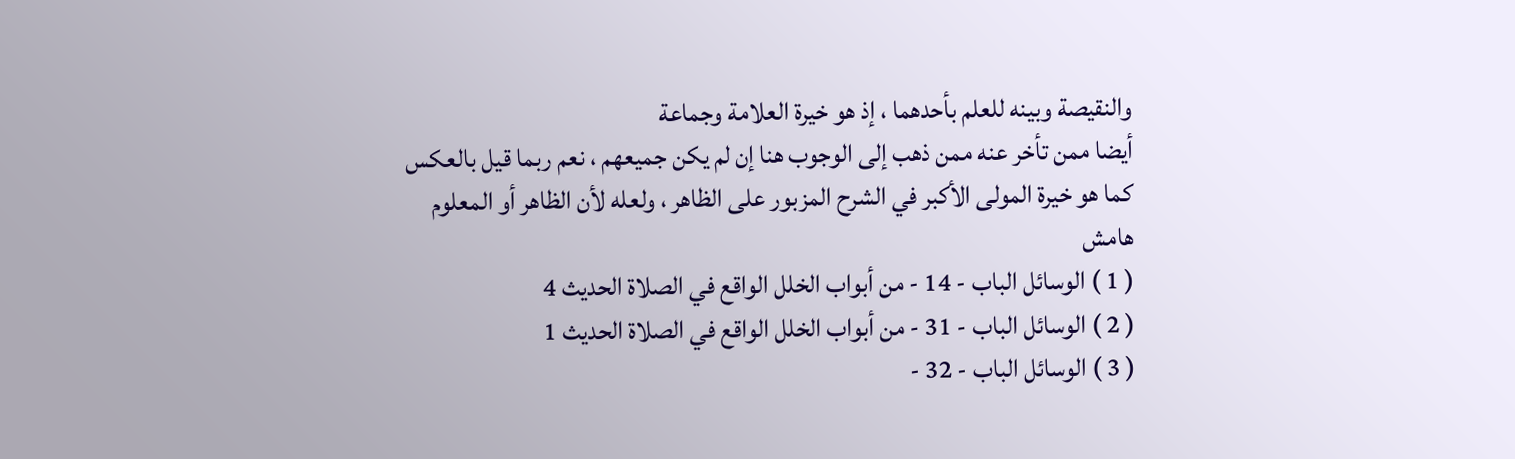والنقيصة وبينه للعلم بأحدهما ، إذ هو خيرة العلامة وجماعة
أيضا ممن تأخر عنه ممن ذهب إلى الوجوب هنا إن لم يكن جميعهم ، نعم ربما قيل بالعكس
كما هو خيرة المولى الأكبر في الشرح المزبور على الظاهر ، ولعله لأن الظاهر أو المعلوم
هامش
( 1 ) الوسائل الباب - 14 - من أبواب الخلل الواقع في الصلاة الحديث 4
( 2 ) الوسائل الباب - 31 - من أبواب الخلل الواقع في الصلاة الحديث 1
( 3 ) الوسائل الباب - 32 -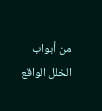من أبواب الخلل الواقع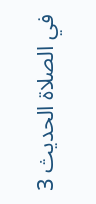في الصلاة الحديث 3